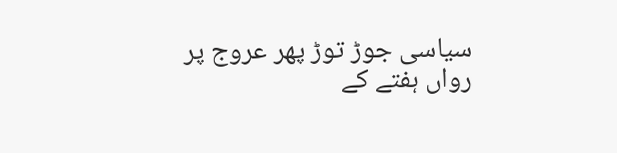سیاسی جوڑ توڑ پھر عروج پر
رواں ہفتے کے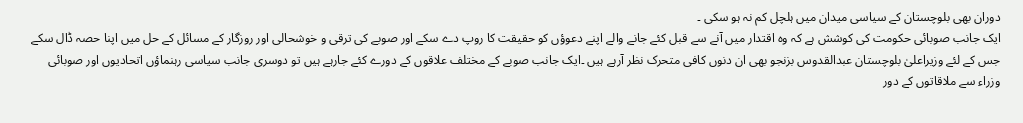دوران بھی بلوچستان کے سیاسی میدان میں ہلچل کم نہ ہو سکی ۔
ایک جانب صوبائی حکومت کی کوشش ہے کہ وہ اقتدار میں آنے سے قبل کئے جانے والے اپنے دعوؤں کو حقیقت کا روپ دے سکے اور صوبے کی ترقی و خوشحالی اور روزگار کے مسائل کے حل میں اپنا حصہ ڈال سکے جس کے لئے وزیراعلیٰ بلوچستان عبدالقدوس بزنجو بھی ان دنوں کافی متحرک نظر آرہے ہیں ۔ایک جانب صوبے کے مختلف علاقوں کے دورے کئے جارہے ہیں تو دوسری جانب سیاسی رہنماؤں اتحادیوں اور صوبائی وزراء سے ملاقاتوں کے دور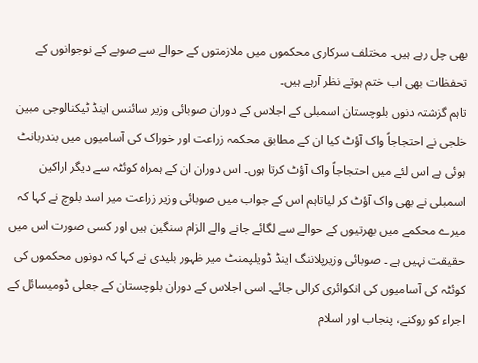بھی چل رہے ہیں۔ مختلف سرکاری محکموں میں ملازمتوں کے حوالے سے صوبے کے نوجوانوں کے تحفظات بھی اب ختم ہوتے نظر آرہے ہیں۔
تاہم گزشتہ دنوں بلوچستان اسمبلی کے اجلاس کے دوران صوبائی وزیر سائنس اینڈ ٹیکنالوجی مبین خلجی نے احتجاجاً واک آؤٹ کیا ان کے مطابق محکمہ زراعت اور خوراک کی آسامیوں میں بندربانٹ ہوئی ہے اس لئے میں احتجاجاً واک آؤٹ کرتا ہوں۔ اس دوران ان کے ہمراہ کوئٹہ سے دیگر اراکین اسمبلی نے بھی واک آؤٹ کر لیاتاہم اس کے جواب میں صوبائی وزیر زراعت میر اسد بلوچ نے کہا کہ میرے محکمے میں بھرتیوں کے حوالے سے لگائے جانے والے الزام سنگین ہیں اور کسی صورت اس میں حقیقت نہیں ہے ۔ صوبائی وزیرپلاننگ اینڈ ڈویلپمنٹ میر ظہور بلیدی نے کہا کہ دونوں محکموں کی کوئٹہ کی آسامیوں کی انکوائری کرالی جائے۔ اسی اجلاس کے دوران بلوچستان کے جعلی ڈومیسائل کے اجراء کو روکنے، پنجاب اور اسلام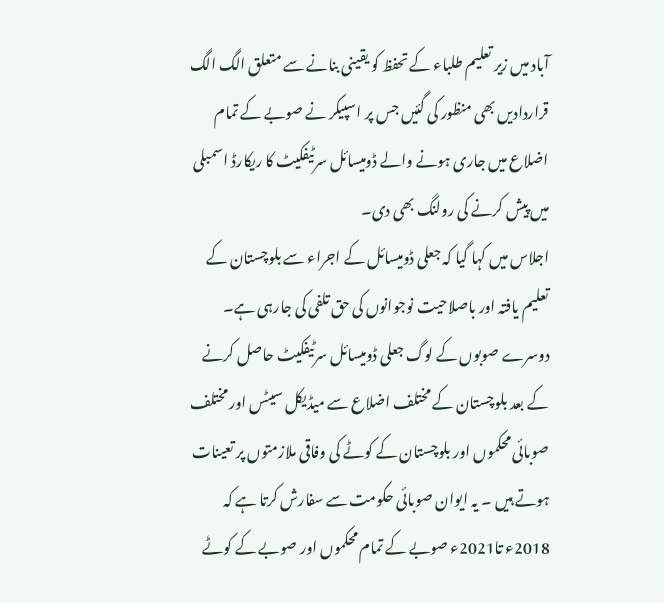آباد میں زیر تعلیم طلباء کے تحفظ کو یقینی بنانے سے متعلق الگ الگ قراردادیں بھی منظور کی گئیں جس پر اسپیکر نے صوبے کے تمام اضلاع میں جاری ہونے والے ڈومیسائل سرٹیفکیٹ کا ریکارڈ اسمبلی میں پیش کرنے کی رولنگ بھی دی۔
اجلاس میں کہا گیا کہ جعلی ڈومیسائل کے اجراء سے بلوچستان کے تعلیم یافتہ اور باصلاحیت نوجوانوں کی حق تلفی کی جارہی ہے۔ دوسرے صوبوں کے لوگ جعلی ڈومیسائل سرٹیفکیٹ حاصل کرنے کے بعد بلوچستان کے مختلف اضلاع سے میڈیکل سیٹس اور مختلف صوبائی محکموں اور بلوچستان کے کوٹے کی وفاقی ملازمتوں پر تعینات ہوتے ہیں ۔ یہ ایوان صوبائی حکومت سے سفارش کرتا ہے کہ 2018ء تا2021ء صوبے کے تمام محکموں اور صوبے کے کوٹے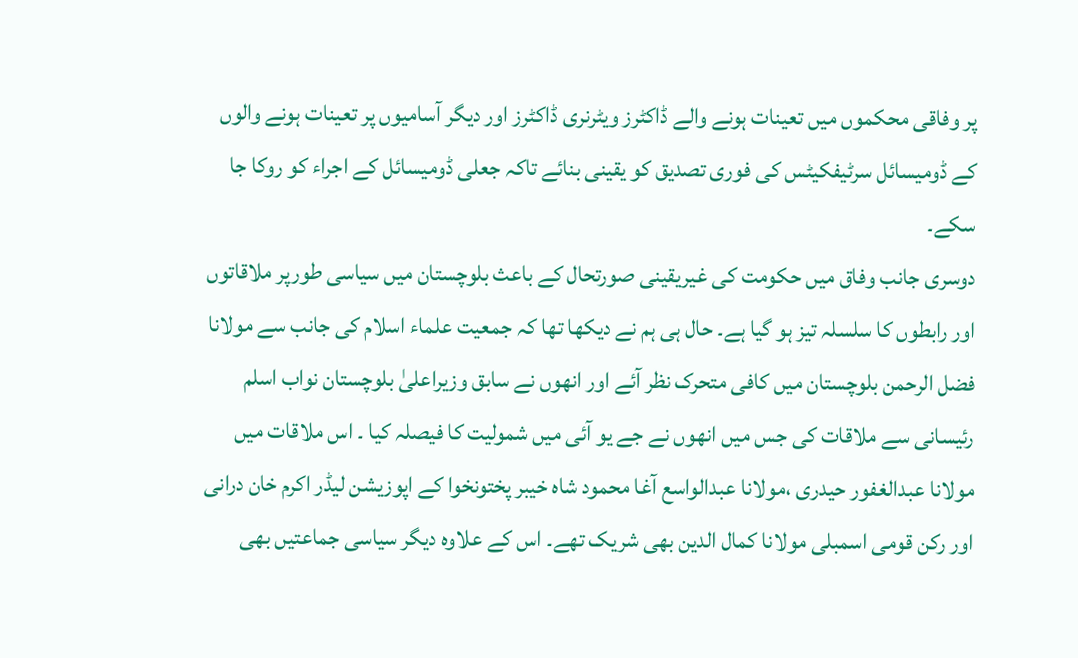پر وفاقی محکموں میں تعینات ہونے والے ڈاکٹرز ویٹرنری ڈاکٹرز اور دیگر آسامیوں پر تعینات ہونے والوں کے ڈومیسائل سرٹیفکیٹس کی فوری تصدیق کو یقینی بنائے تاکہ جعلی ڈومیسائل کے اجراء کو روکا جا سکے۔
دوسری جانب وفاق میں حکومت کی غیریقینی صورتحال کے باعث بلوچستان میں سیاسی طورپر ملاقاتوں اور رابطوں کا سلسلہ تیز ہو گیا ہے۔ حال ہی ہم نے دیکھا تھا کہ جمعیت علماء اسلام کی جانب سے مولانا فضل الرحمن بلوچستان میں کافی متحرک نظر آئے اور انھوں نے سابق وزیراعلیٰ بلوچستان نواب اسلم رئیسانی سے ملاقات کی جس میں انھوں نے جے یو آئی میں شمولیت کا فیصلہ کیا ۔ اس ملاقات میں مولانا عبدالغفور حیدری ،مولانا عبدالواسع آغا محمود شاہ خیبر پختونخوا کے اپوزیشن لیڈر اکرم خان درانی اور رکن قومی اسمبلی مولانا کمال الدین بھی شریک تھے۔ اس کے علاوہ دیگر سیاسی جماعتیں بھی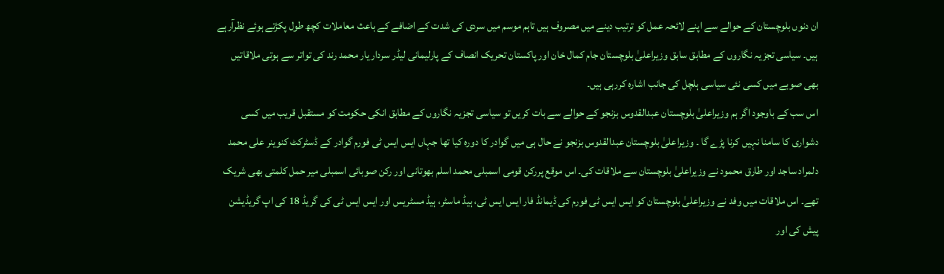ان دنوں بلوچستان کے حوالے سے اپنے لائحہ عمل کو ترتیب دینے میں مصروف ہیں تاہم موسم میں سردی کی شدت کے اضافے کے باعث معاملات کچھ طول پکڑتے ہوئے نظرآرہے ہیں۔ سیاسی تجزیہ نگاروں کے مطابق سابق وزیراعلیٰ بلوچستان جام کمال خان اور پاکستان تحریک انصاف کے پارلیمانی لیڈر سردار یار محمد رند کی تواتر سے ہوتی ملاقاتیں بھی صوبے میں کسی نئی سیاسی ہلچل کی جانب اشارہ کررہی ہیں۔
اس سب کے باوجود اگر ہم وزیراعلیٰ بلوچستان عبدالقدوس بزنجو کے حوالے سے بات کریں تو سیاسی تجزیہ نگاروں کے مطابق انکی حکومت کو مستقبل قریب میں کسی دشواری کا سامنا نہیں کرنا پڑے گا ۔ وزیراعلیٰ بلوچستان عبدالقدوس بزنجو نے حال ہی میں گوادر کا دورہ کیا تھا جہاں ایس ایس ٹی فورم گوادر کے ڈسٹرکٹ کنوینر علی محمد دلمراد ساجد اور طارق محمود نے وزیراعلیٰ بلوچستان سے ملاقات کی۔ اس موقع پررکن قومی اسمبلی محمد اسلم بھوتانی اور رکن صوبائی اسمبلی میر حمل کلمتی بھی شریک تھے۔ اس ملاقات میں وفد نے وزیراعلیٰ بلوچستان کو ایس ایس ٹی فورم کی ڈیمانڈ فار ایس ایس ٹی، ہیڈ ماسٹر، ہیڈ مسٹریس اور ایس ایس ٹی کی گریڈ 18 کی اپ گریڈیشن پیش کی اور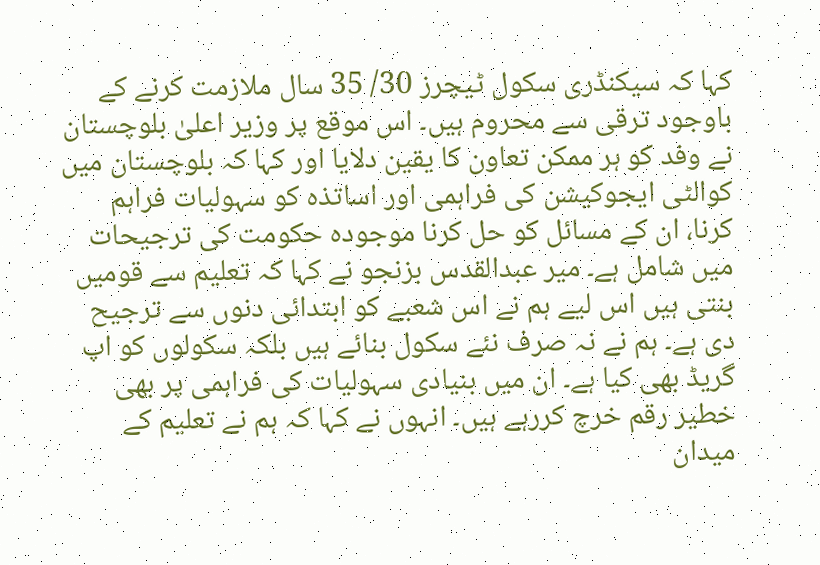کہا کہ سیکنڈری سکول ٹیچرز 30/ 35 سال ملازمت کرنے کے باوجود ترقی سے محروم ہیں۔ اس موقع پر وزیر اعلیٰ بلوچستان نے وفد کو ہر ممکن تعاون کا یقین دلایا اور کہا کہ بلوچستان میں کوالٹی ایجوکیشن کی فراہمی اور اساتذہ کو سہولیات فراہم کرنا، ان کے مسائل کو حل کرنا موجودہ حکومت کی ترجیحات میں شامل ہے۔ میر عبدالقدس بزنجو نے کہا کہ تعلیم سے قومیں بنتی ہیں اس لیے ہم نے اس شعبے کو ابتدائی دنوں سے ترجیح دی ہے۔ ہم نے نہ صرف نئے سکول بنائے ہیں بلکہ سکولوں کو اپ گریڈ بھی کیا ہے۔ ان میں بنیادی سہولیات کی فراہمی پر بھی خطیر رقم خرچ کررہے ہیں۔ انہوں نے کہا کہ ہم نے تعلیم کے میدان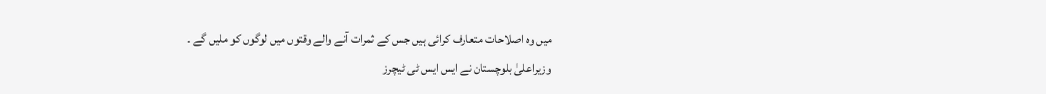میں وہ اصلاحات متعارف کرائی ہیں جس کے ثمرات آنے والے وقتوں میں لوگوں کو ملیں گے ۔
وزیراعلیٰ بلوچستان نے ایس ایس ٹی ٹیچرز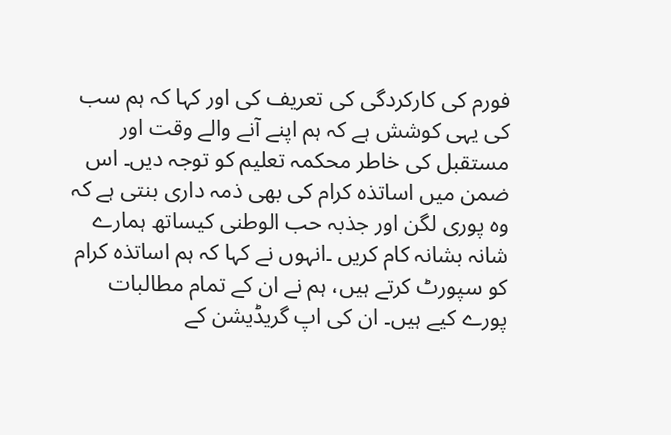فورم کی کارکردگی کی تعریف کی اور کہا کہ ہم سب کی یہی کوشش ہے کہ ہم اپنے آنے والے وقت اور مستقبل کی خاطر محکمہ تعلیم کو توجہ دیں۔ اس ضمن میں اساتذہ کرام کی بھی ذمہ داری بنتی ہے کہ وہ پوری لگن اور جذبہ حب الوطنی کیساتھ ہمارے شانہ بشانہ کام کریں ۔انہوں نے کہا کہ ہم اساتذہ کرام کو سپورٹ کرتے ہیں، ہم نے ان کے تمام مطالبات پورے کیے ہیں۔ ان کی اپ گریڈیشن کے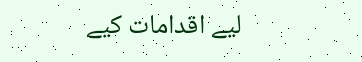لیے اقدامات کیے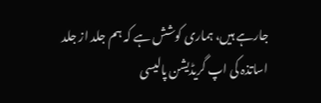جارہے ہیں، ہماری کوشش ہے کہ ہم جلد از جلد اساتذہ کی اپ گریڈیشن پالیسی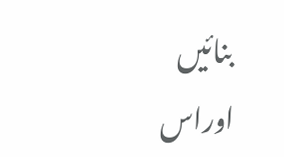بنائیں اوراس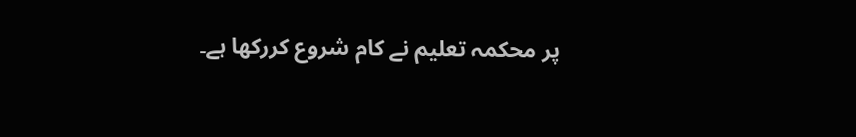پر محکمہ تعلیم نے کام شروع کررکھا ہے۔